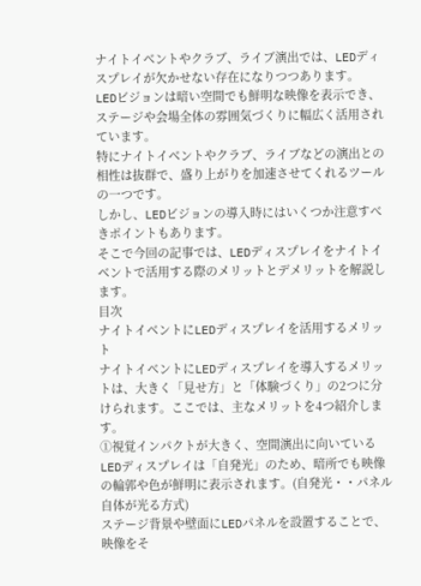ナイトイベントやクラブ、ライブ演出では、LEDディスプレイが欠かせない存在になりつつあります。
LEDビジョンは暗い空間でも鮮明な映像を表示でき、ステージや会場全体の雰囲気づくりに幅広く活用されています。
特にナイトイベントやクラブ、ライブなどの演出との相性は抜群で、盛り上がりを加速させてくれるツールの一つです。
しかし、LEDビジョンの導入時にはいくつか注意すべきポイントもあります。
そこで今回の記事では、LEDディスプレイをナイトイベントで活用する際のメリットとデメリットを解説します。
目次
ナイトイベントにLEDディスプレイを活用するメリット
ナイトイベントにLEDディスプレイを導入するメリットは、大きく「見せ方」と「体験づくり」の2つに分けられます。ここでは、主なメリットを4つ紹介します。
①視覚インパクトが大きく、空間演出に向いている
LEDディスプレイは「自発光」のため、暗所でも映像の輪郭や色が鮮明に表示されます。(自発光・・パネル自体が光る方式)
ステージ背景や壁面にLEDパネルを設置することで、映像をそ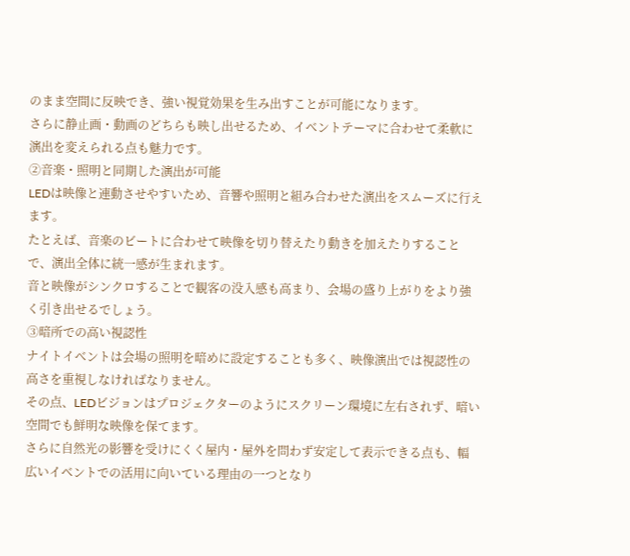のまま空間に反映でき、強い視覚効果を生み出すことが可能になります。
さらに静止画・動画のどちらも映し出せるため、イベントテーマに合わせて柔軟に演出を変えられる点も魅力です。
②音楽・照明と同期した演出が可能
LEDは映像と連動させやすいため、音響や照明と組み合わせた演出をスムーズに行えます。
たとえば、音楽のビートに合わせて映像を切り替えたり動きを加えたりすることで、演出全体に統一感が生まれます。
音と映像がシンクロすることで観客の没入感も高まり、会場の盛り上がりをより強く引き出せるでしょう。
③暗所での高い視認性
ナイトイベントは会場の照明を暗めに設定することも多く、映像演出では視認性の高さを重視しなければなりません。
その点、LEDビジョンはプロジェクターのようにスクリーン環境に左右されず、暗い空間でも鮮明な映像を保てます。
さらに自然光の影響を受けにくく屋内・屋外を問わず安定して表示できる点も、幅広いイベントでの活用に向いている理由の一つとなり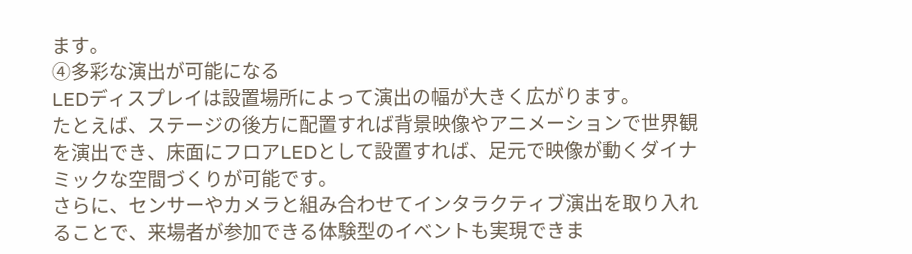ます。
④多彩な演出が可能になる
LEDディスプレイは設置場所によって演出の幅が大きく広がります。
たとえば、ステージの後方に配置すれば背景映像やアニメーションで世界観を演出でき、床面にフロアLEDとして設置すれば、足元で映像が動くダイナミックな空間づくりが可能です。
さらに、センサーやカメラと組み合わせてインタラクティブ演出を取り入れることで、来場者が参加できる体験型のイベントも実現できま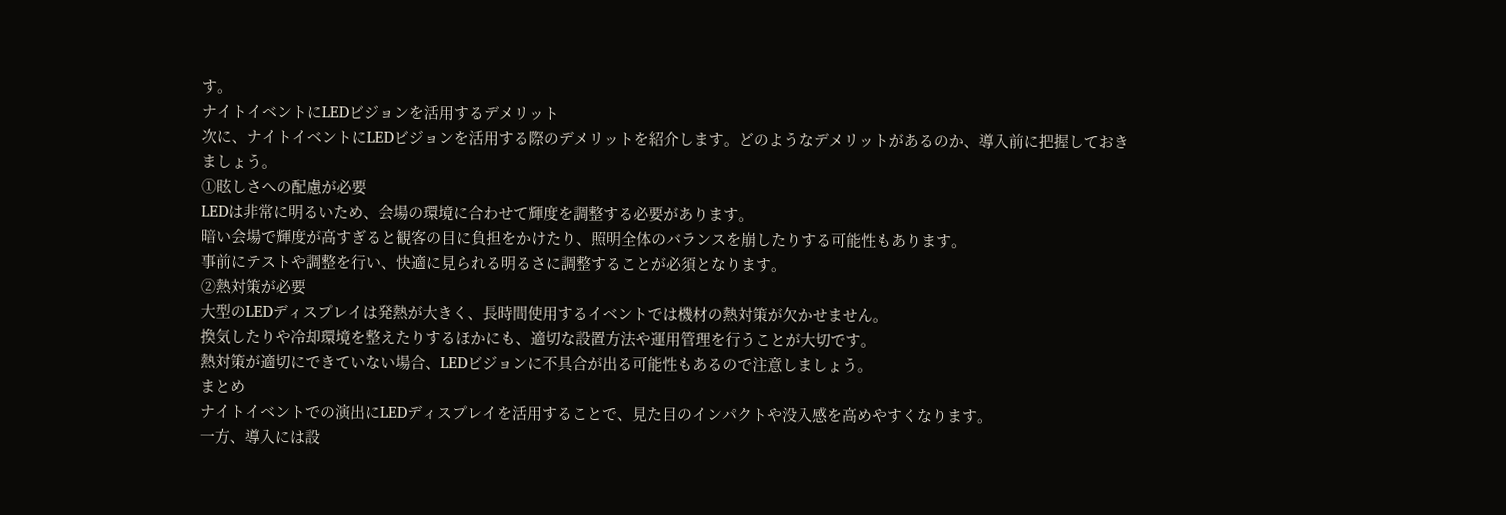す。
ナイトイベントにLEDビジョンを活用するデメリット
次に、ナイトイベントにLEDビジョンを活用する際のデメリットを紹介します。どのようなデメリットがあるのか、導入前に把握しておきましょう。
①眩しさへの配慮が必要
LEDは非常に明るいため、会場の環境に合わせて輝度を調整する必要があります。
暗い会場で輝度が高すぎると観客の目に負担をかけたり、照明全体のバランスを崩したりする可能性もあります。
事前にテストや調整を行い、快適に見られる明るさに調整することが必須となります。
②熱対策が必要
大型のLEDディスプレイは発熱が大きく、長時間使用するイベントでは機材の熱対策が欠かせません。
換気したりや冷却環境を整えたりするほかにも、適切な設置方法や運用管理を行うことが大切です。
熱対策が適切にできていない場合、LEDビジョンに不具合が出る可能性もあるので注意しましょう。
まとめ
ナイトイベントでの演出にLEDディスプレイを活用することで、見た目のインパクトや没入感を高めやすくなります。
一方、導入には設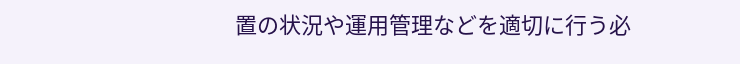置の状況や運用管理などを適切に行う必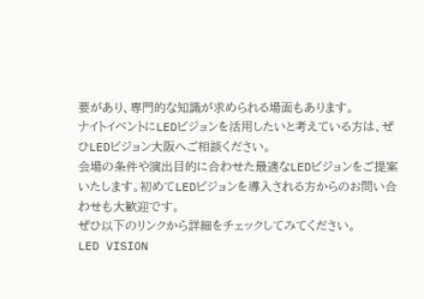要があり、専門的な知識が求められる場面もあります。
ナイトイベントにLEDビジョンを活用したいと考えている方は、ぜひLEDビジョン大阪へご相談ください。
会場の条件や演出目的に合わせた最適なLEDビジョンをご提案いたします。初めてLEDビジョンを導入される方からのお問い合わせも大歓迎です。
ぜひ以下のリンクから詳細をチェックしてみてください。
LED VISION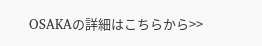OSAKAの詳細はこちらから>>